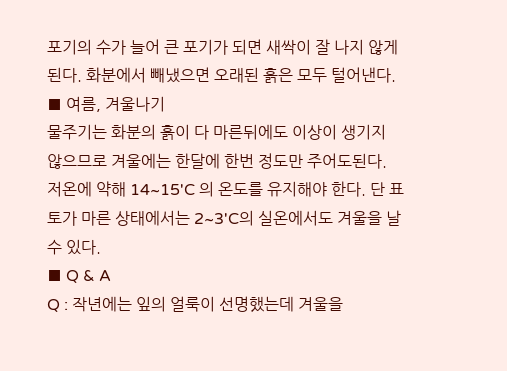포기의 수가 늘어 큰 포기가 되면 새싹이 잘 나지 않게 된다. 화분에서 빼냈으면 오래된 흙은 모두 털어낸다.
■ 여름, 겨울나기
물주기는 화분의 흙이 다 마른뒤에도 이상이 생기지 않으므로 겨울에는 한달에 한번 정도만 주어도된다.
저온에 약해 14~15'C 의 온도를 유지해야 한다. 단 표토가 마른 상태에서는 2~3'C의 실온에서도 겨울을 날 수 있다.
■ Q & A
Q : 작년에는 잎의 얼룩이 선명했는데 겨울을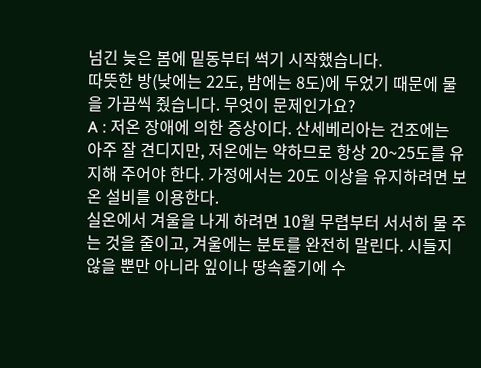넘긴 늦은 봄에 밑동부터 썩기 시작했습니다.
따뜻한 방(낮에는 22도, 밤에는 8도)에 두었기 때문에 물을 가끔씩 줬습니다. 무엇이 문제인가요?
A : 저온 장애에 의한 증상이다. 산세베리아는 건조에는 아주 잘 견디지만, 저온에는 약하므로 항상 20~25도를 유지해 주어야 한다. 가정에서는 20도 이상을 유지하려면 보온 설비를 이용한다.
실온에서 겨울을 나게 하려면 10월 무렵부터 서서히 물 주는 것을 줄이고, 겨울에는 분토를 완전히 말린다. 시들지 않을 뿐만 아니라 잎이나 땅속줄기에 수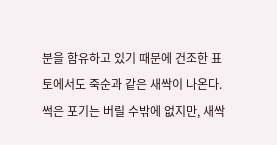분을 함유하고 있기 때문에 건조한 표토에서도 죽순과 같은 새싹이 나온다.
썩은 포기는 버릴 수밖에 없지만, 새싹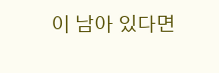이 남아 있다면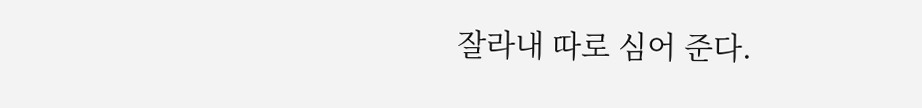잘라내 따로 심어 준다.